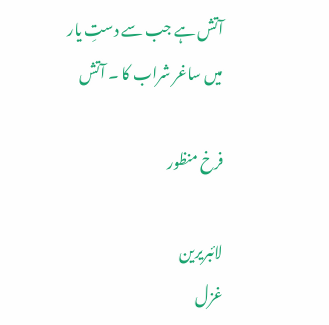آتش ہے جب سے دستِ یار میں ساغر شراب کا ۔ آتش

فرخ منظور

لائبریرین
غزل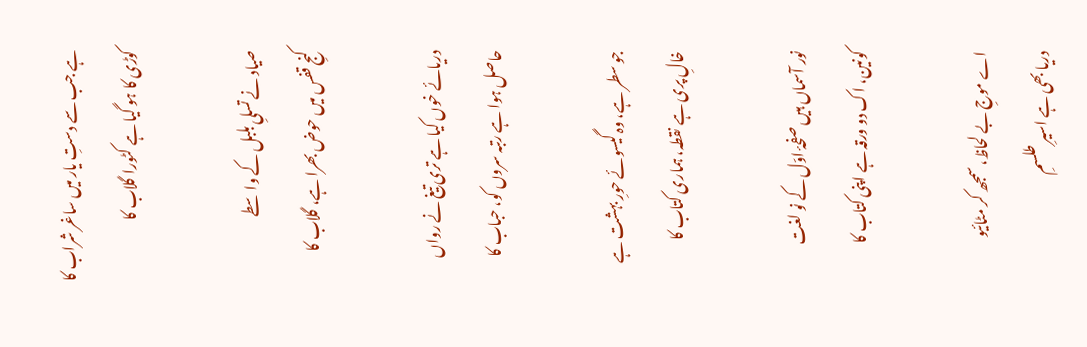ہے جب سے دستِ یار میں ساغر شراب کا
کوڑی کا ہو گیا ہے کٹورا گلاب کا

صیاد نے تسلیِ بلبل کے واسطے
کنجِ قفس میں حوض بھرا ہے، گلاب کا

دریائے خوں کیا ہے تری تیغ نے رواں
حاصل ہوا ہے رتبہ سروں کو، حباب کا

جو سطر ہے، وہ گیسوئے حورِ بہشت ہے
خالِ پری ہے نقطہ، ہماری کتاب کا

نور آسماں ہیں صفحۂ اوّل کے نو لغت
کونین، اک دو ورقہ ہے اپنی کتاب کا

اے موجِ بے لحاظ، سمجھ کر مٹائیو
دریا بھی ہے اسیرِ طلسمِ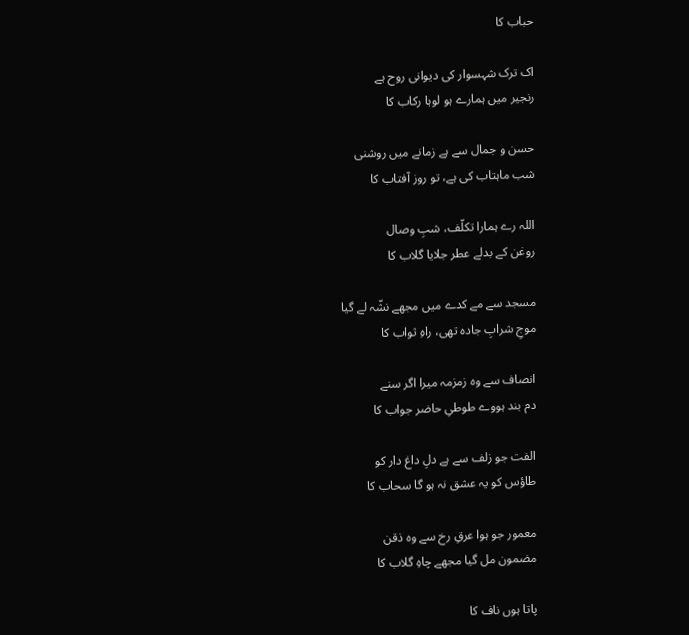حباب کا

اک ترک شہسوار کی دیوانی روح ہے
رنجیر میں ہمارے ہو لوہا رکاب کا

حسن و جمال سے ہے زمانے میں روشنی
شب ماہتاب کی ہے، تو روز آفتاب کا

اللہ رے ہمارا تکلّف، شبِ وصال
روغن کے بدلے عطر جلایا گلاب کا

مسجد سے مے کدے میں مجھے نشّہ لے گیا
موجِ شرابِ جادہ تھی، راہِ ثواب کا

انصاف سے وہ زمزمہ میرا اگر سنے
دم بند ہووے طوطیِ حاضر جواب کا

الفت جو زلف سے ہے دلِ داغ دار کو
طاؤس کو یہ عشق نہ ہو گا سحاب کا

معمور جو ہوا عرقِ رخ سے وہ ذقن
مضمون مل گیا مجھے چاہِ گلاب کا

پاتا ہوں ناف کا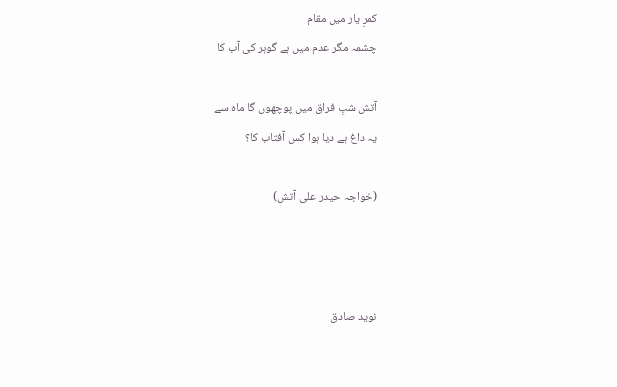کمرِ یار میں مقام
چشمہ مگر عدم میں ہے گوہر کی آب کا

آتش شبِ فراق میں پوچھوں گا ماہ سے
یہ داغ ہے دیا ہوا کس آفتاب کا؟

(خواجہ حیدر علی آتش)



نوید صادق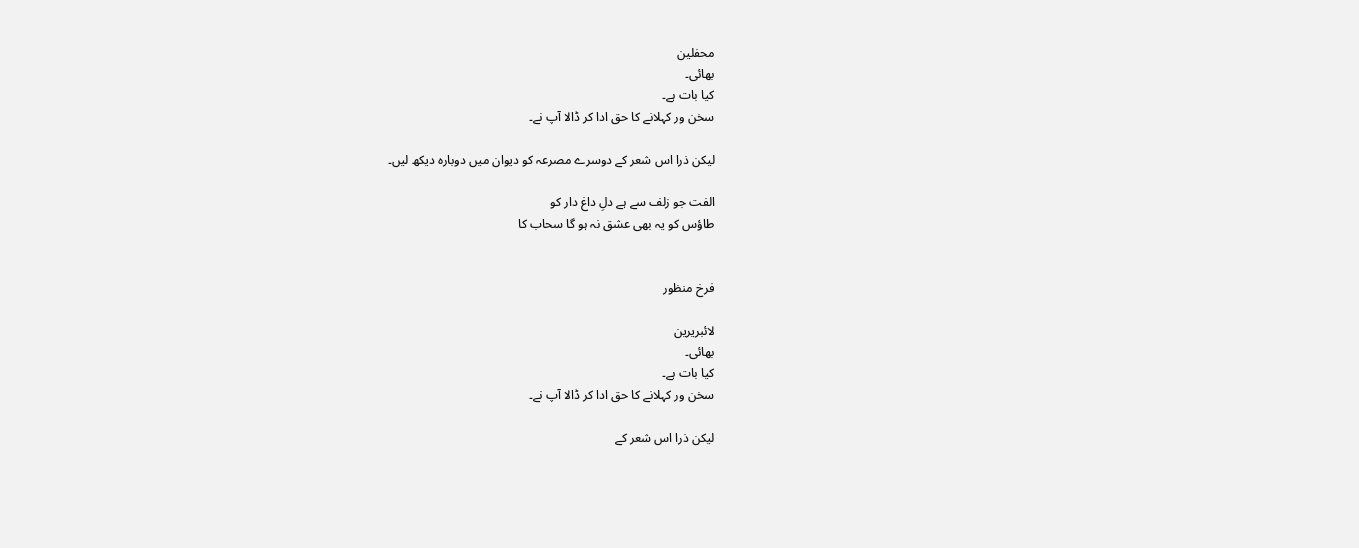محفلین
بھائی۔
کیا بات ہے۔
سخن ور کہلانے کا حق ادا کر ڈالا آپ نے۔

لیکن ذرا اس شعر کے دوسرے مصرعہ کو دیوان میں دوبارہ دیکھ لیں۔

الفت جو زلف سے ہے دلِ داغ دار کو
طاؤس کو یہ بھی عشق نہ ہو گا سحاب کا


فرخ منظور

لائبریرین
بھائی۔
کیا بات ہے۔
سخن ور کہلانے کا حق ادا کر ڈالا آپ نے۔

لیکن ذرا اس شعر کے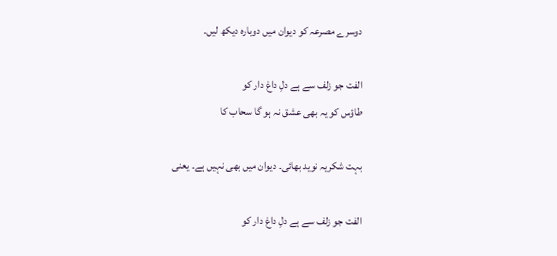دوسرے مصرعہ کو دیوان میں دوبارہ دیکھ لیں۔

الفت جو زلف سے ہے دلِ داغ دار کو
طاؤس کو یہ بھی عشق نہ ہو گا سحاب کا

بہت شکریہ نوید بھائی۔ دیوان میں بھی نہیں ہے۔ یعنی

الفت جو زلف سے ہے دلِ داغ دار کو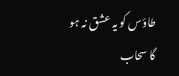طاؤس کو یہ عشق نہ ہو گا سحاب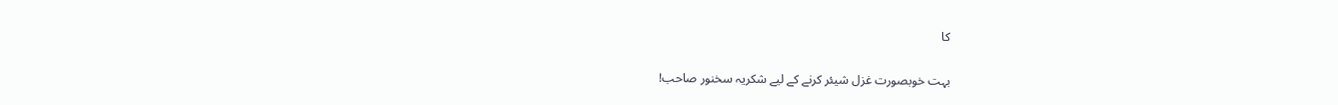کا

بہت خوبصورت غزل شیئر کرنے کے لیے شکریہ سخنور صاحب!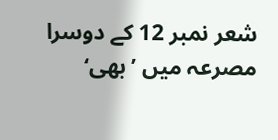شعر نمبر 12 کے دوسرا مصرعہ میں ’بھی‘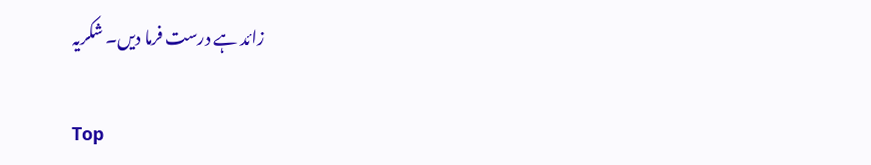زائد ہے درست فرما دیں۔ شکریہ

Top